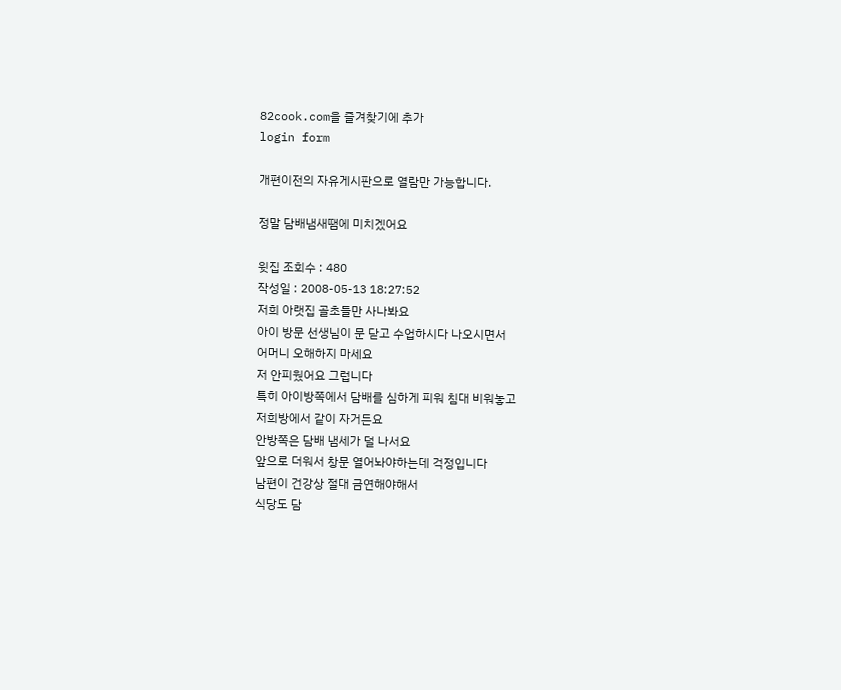82cook.com을 즐겨찾기에 추가
login form

개편이전의 자유게시판으로 열람만 가능합니다.

정말 담배냄새땜에 미치겠어요

윗집 조회수 : 480
작성일 : 2008-05-13 18:27:52
저희 아랫집 골초들만 사나봐요
아이 방문 선생님이 문 닫고 수업하시다 나오시면서
어머니 오해하지 마세요
저 안피웠어요 그럽니다
특히 아이방쪽에서 담배를 심하게 피워 침대 비워놓고
저희방에서 같이 자거든요
안방쪽은 담배 냄세가 덜 나서요
앞으로 더워서 창문 열어놔야하는데 걱정입니다
남편이 건강상 절대 금연해야해서
식당도 담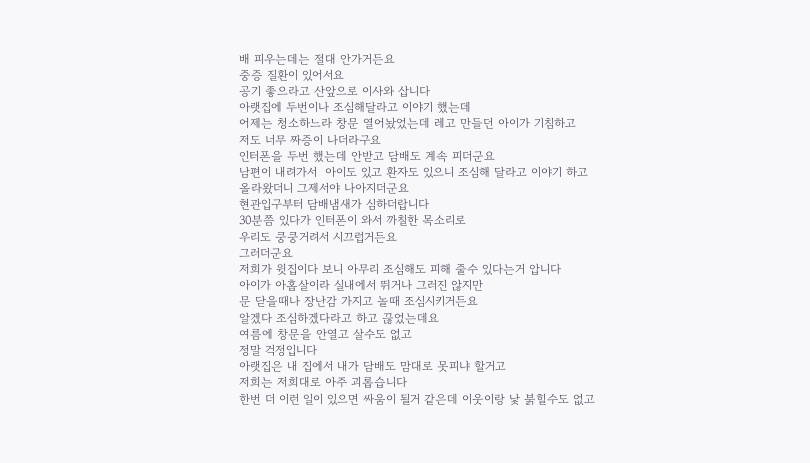배 피우는데는 절대 안가거든요
중증 질환이 있어서요
공기 좋으라고 산앞으로 이사와 삽니다
아랫집에 두번이나 조심해달라고 이야기 했는데
어제는 청소하느라 창문 열어놨었는데 레고 만들던 아이가 기침하고
저도 너무 짜증이 나더라구요
인터폰을 두번 했는데 안받고 담배도 계속 피더군요
남편이 내려가서  아이도 있고 환자도 있으니 조심해 달라고 이야기 하고
올라왔더니 그제서야 나아지더군요
현관입구부터 담배냄새가 심하더랍니다
30분쯤 있다가 인터폰이 와서 까칠한 목소리로
우리도 쿵쿵거려서 시끄럽거든요
그러더군요
저희가 윗집이다 보니 아무리 조심해도 피해 줄수 있다는거 압니다
아이가 아홉살이라 실내에서 뛰거나 그러진 않지만
문 닫을때나 장난감 가지고 놀때 조심시키거든요
알겠다 조심하겠다라고 하고 끊었는데요
여름에 창문을 안열고 살수도 없고
정말 걱정입니다
아랫집은 내 집에서 내가 담배도 맘대로 못피냐 할거고
저희는 저희대로 아주 괴롭습니다
한번 더 이런 일이 있으면 싸움이 될거 같은데 이웃이랑 낯 붉힐수도 없고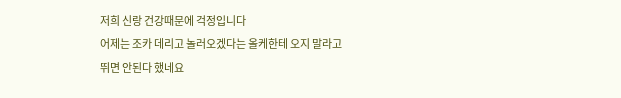저희 신랑 건강때문에 걱정입니다
어제는 조카 데리고 놀러오겠다는 올케한테 오지 말라고
뛰면 안된다 했네요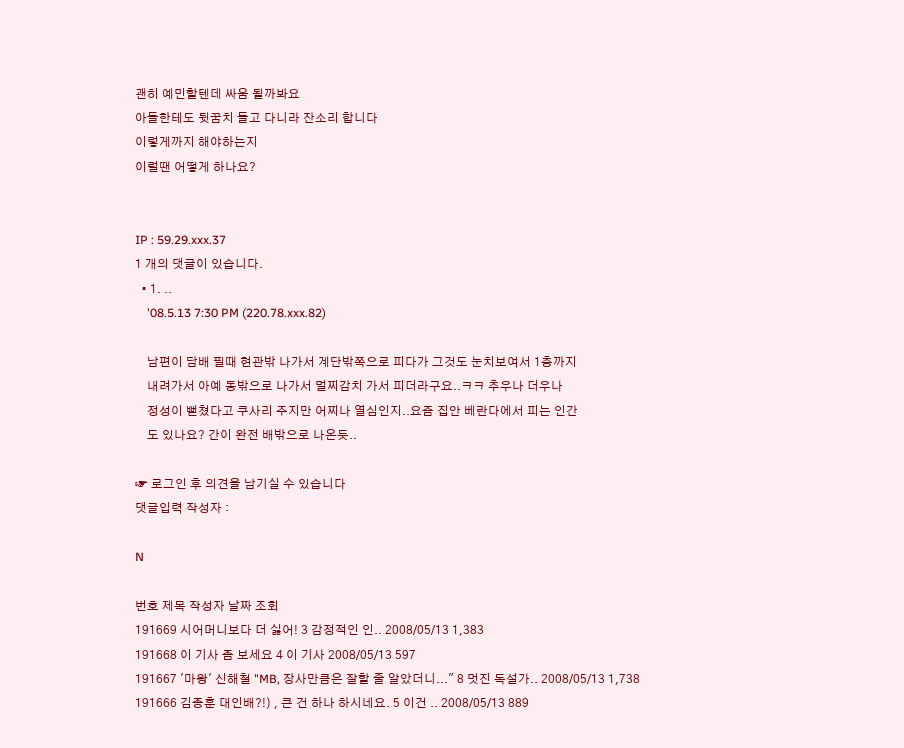괜히 예민할텐데 싸움 될까봐요
아들한테도 뒷꿈치 들고 다니라 잔소리 합니다
이렇게까지 해야하는지
이럴땐 어떻게 하나요?


IP : 59.29.xxx.37
1 개의 댓글이 있습니다.
  • 1. ..
    '08.5.13 7:30 PM (220.78.xxx.82)

    남편이 담배 필때 현관밖 나가서 계단밖쪽으로 피다가 그것도 눈치보여서 1층까지
    내려가서 아예 동밖으로 나가서 멀찌감치 가서 피더라구요..ㅋㅋ 추우나 더우나
    정성이 뻗쳤다고 쿠사리 주지만 어찌나 열심인지..요즘 집안 베란다에서 피는 인간
    도 있나요? 간이 완전 배밖으로 나온듯..

☞ 로그인 후 의견을 남기실 수 있습니다
댓글입력 작성자 :

N

번호 제목 작성자 날짜 조회
191669 시어머니보다 더 싫어! 3 감정적인 인.. 2008/05/13 1,383
191668 이 기사 좀 보세요 4 이 기사 2008/05/13 597
191667 '마왕' 신해철 "MB, 장사만큼은 잘할 줄 알았더니..." 8 멋진 독설가.. 2008/05/13 1,738
191666 김종훈 대인배?!) , 큰 건 하나 하시네요. 5 이건 .. 2008/05/13 889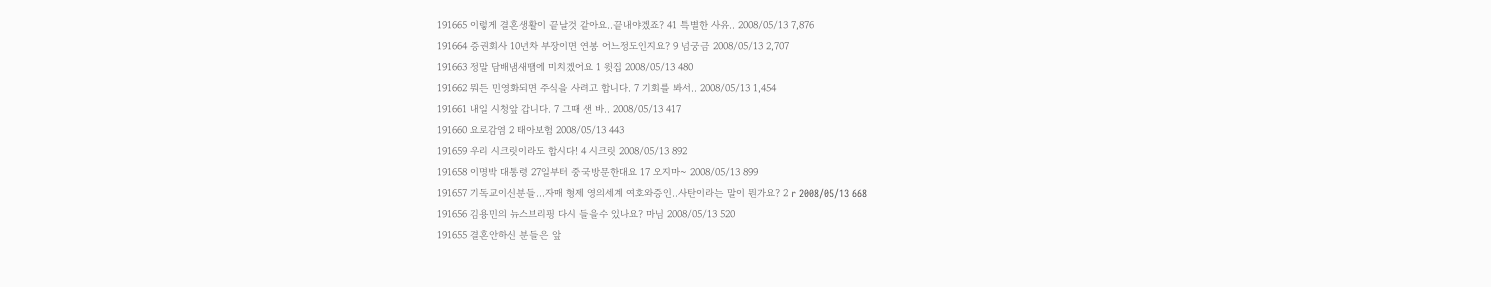191665 이렇게 결혼생활이 끝날것 같아요..끝내야겠죠? 41 특별한 사유.. 2008/05/13 7,876
191664 증권회사 10년차 부장이면 연봉 어느정도인지요? 9 넘궁금 2008/05/13 2,707
191663 정말 담배냄새땜에 미치겠어요 1 윗집 2008/05/13 480
191662 뭐든 민영화되면 주식을 사려고 합니다. 7 기회를 봐서.. 2008/05/13 1,454
191661 내일 시청앞 갑니다. 7 그때 샌 바.. 2008/05/13 417
191660 요로감염 2 태아보험 2008/05/13 443
191659 우리 시크릿이라도 합시다! 4 시크릿 2008/05/13 892
191658 이명박 대통령 27일부터 중국방문한대요 17 오지마~ 2008/05/13 899
191657 기독교이신분들...자매 형제 영의세계 여호와증인..사탄이라는 말이 뭔가요? 2 r 2008/05/13 668
191656 김용민의 뉴스브리핑 다시 들을수 있나요? 마님 2008/05/13 520
191655 결혼안하신 분들은 앞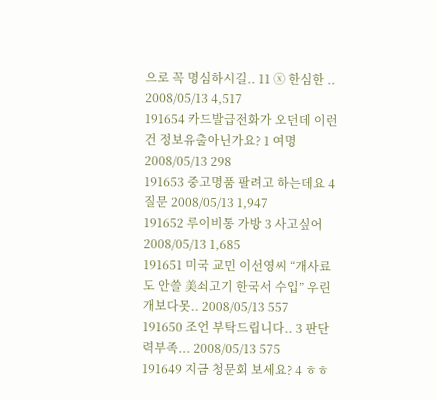으로 꼭 명심하시길.. 11 ⓧ 한심한 .. 2008/05/13 4,517
191654 카드발급전화가 오던데 이런건 정보유출아닌가요? 1 여명 2008/05/13 298
191653 중고명품 팔려고 하는데요 4 질문 2008/05/13 1,947
191652 루이비통 가방 3 사고싶어 2008/05/13 1,685
191651 미국 교민 이선영씨 “개사료도 안쓸 美쇠고기 한국서 수입” 우린개보다못.. 2008/05/13 557
191650 조언 부탁드립니다.. 3 판단력부족... 2008/05/13 575
191649 지금 청문회 보세요? 4 ㅎㅎ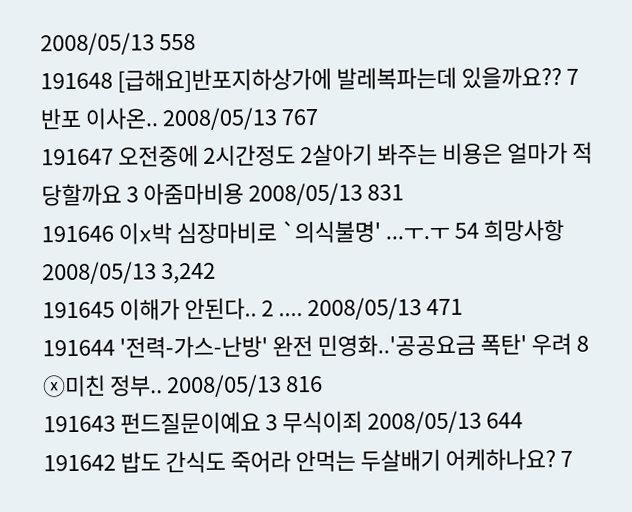2008/05/13 558
191648 [급해요]반포지하상가에 발레복파는데 있을까요?? 7 반포 이사온.. 2008/05/13 767
191647 오전중에 2시간정도 2살아기 봐주는 비용은 얼마가 적당할까요 3 아줌마비용 2008/05/13 831
191646 이x박 심장마비로 `의식불명' ...ㅜ.ㅜ 54 희망사항 2008/05/13 3,242
191645 이해가 안된다.. 2 .... 2008/05/13 471
191644 '전력-가스-난방' 완전 민영화..'공공요금 폭탄' 우려 8 ⓧ미친 정부.. 2008/05/13 816
191643 펀드질문이예요 3 무식이죄 2008/05/13 644
191642 밥도 간식도 죽어라 안먹는 두살배기 어케하나요? 7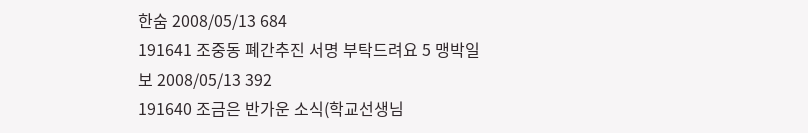한숨 2008/05/13 684
191641 조중동 폐간추진 서명 부탁드려요 5 맹박일보 2008/05/13 392
191640 조금은 반가운 소식(학교선생님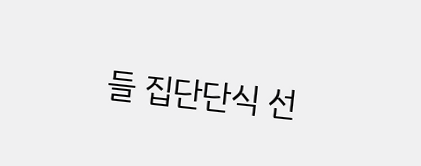들 집단단식 선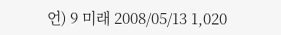언) 9 미래 2008/05/13 1,020